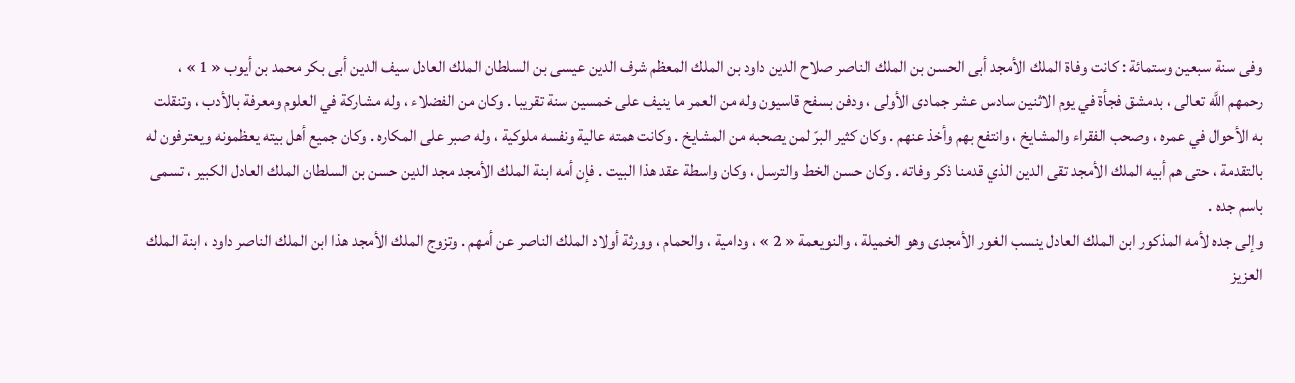وفى سنة سبعين وستمائة : كانت وفاة الملك الأمجد أبى الحسن بن الملك الناصر صلاح الدين داود بن الملك المعظم شرف الدين عيسى بن السلطان الملك العادل سيف الدين أبى بكر محمد بن أيوب « 1 » ، رحمهم اللَّه تعالى ، بدمشق فجأة في يوم الاثنين سادس عشر جمادى الأولى ، ودفن بسفح قاسيون وله من العمر ما ينيف على خمسين سنة تقريبا . وكان من الفضلاء ، وله مشاركة في العلوم ومعرفة بالأدب ، وتنقلت به الأحوال في عمره ، وصحب الفقراء والمشايخ ، وانتفع بهم وأخذ عنهم . وكان كثير البرّ لمن يصحبه من المشايخ . وكانت همته عالية ونفسه ملوكية ، وله صبر على المكاره . وكان جميع أهل بيته يعظمونه ويعترفون له بالتقدمة ، حتى هم أبيه الملك الأمجد تقى الدين الذي قدمنا ذكر وفاته . وكان حسن الخط والترسل ، وكان واسطة عقد هذا البيت . فإن أمه ابنة الملك الأمجد مجد الدين حسن بن السلطان الملك العادل الكبير ، تسمى باسم جده .
وإلى جده لأمه المذكور ابن الملك العادل ينسب الغور الأمجدى وهو الخميلة ، والنويعمة « 2 » ، ودامية ، والحمام ، وورثة أولاد الملك الناصر عن أمهم . وتزوج الملك الأمجد هذا ابن الملك الناصر داود ، ابنة الملك العزيز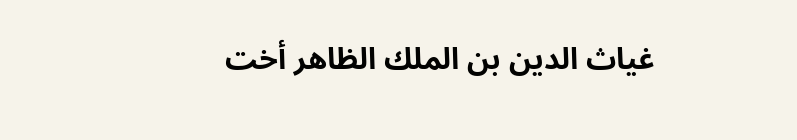غياث الدين بن الملك الظاهر أخت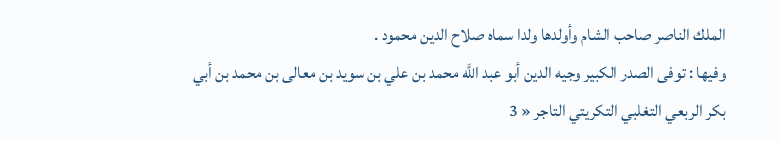الملك الناصر صاحب الشام وأولدها ولدا سماه صلاح الدين محمود .
وفيها : توفى الصدر الكبير وجيه الدين أبو عبد اللَّه محمد بن علي بن سويد بن معالى بن محمد بن أبي بكر الربعي التغلبي التكريتي التاجر « 3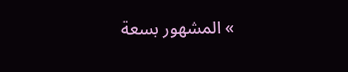» المشهور بسعة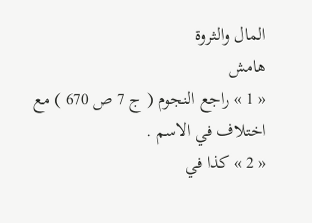المال والثروة
هامش
« 1 » راجع النجوم ( ج 7 ص 670 ) مع اختلاف في الاسم .
« 2 » كذا في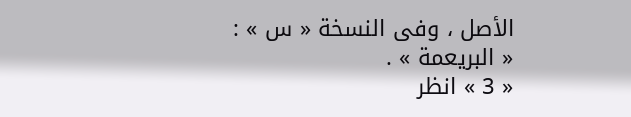الأصل ، وفى النسخة « س » : « البريعمة » .
« 3 » انظر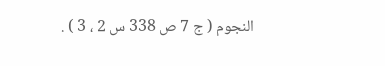النجوم ( ج 7 ص 338 س 2 ، 3 ) .